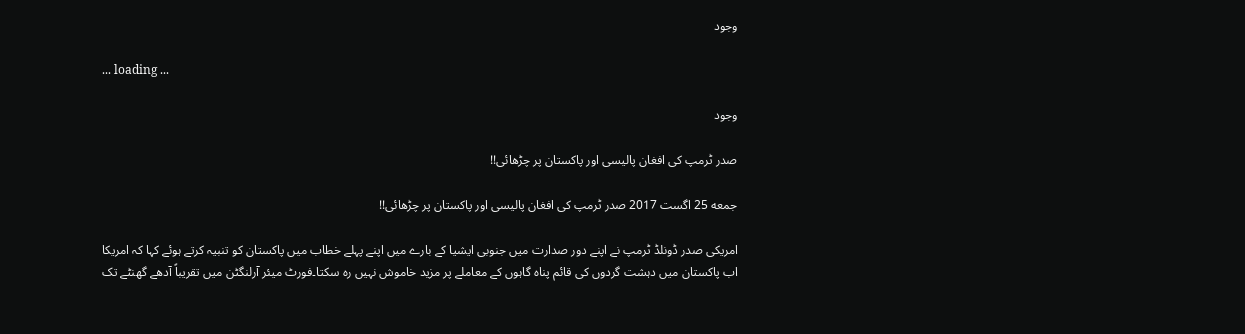وجود

... loading ...

وجود

صدر ٹرمپ کی افغان پالیسی اور پاکستان پر چڑھائی!!

جمعه 25 اگست 2017 صدر ٹرمپ کی افغان پالیسی اور پاکستان پر چڑھائی!!

امریکی صدر ڈونلڈ ٹرمپ نے اپنے دور صدارت میں جنوبی ایشیا کے بارے میں اپنے پہلے خطاب میں پاکستان کو تنبیہ کرتے ہوئے کہا کہ امریکا اب پاکستان میں دہشت گردوں کی قائم پناہ گاہوں کے معاملے پر مزید خاموش نہیں رہ سکتا۔فورٹ میئر آرلنگٹن میں تقریباً آدھے گھنٹے تک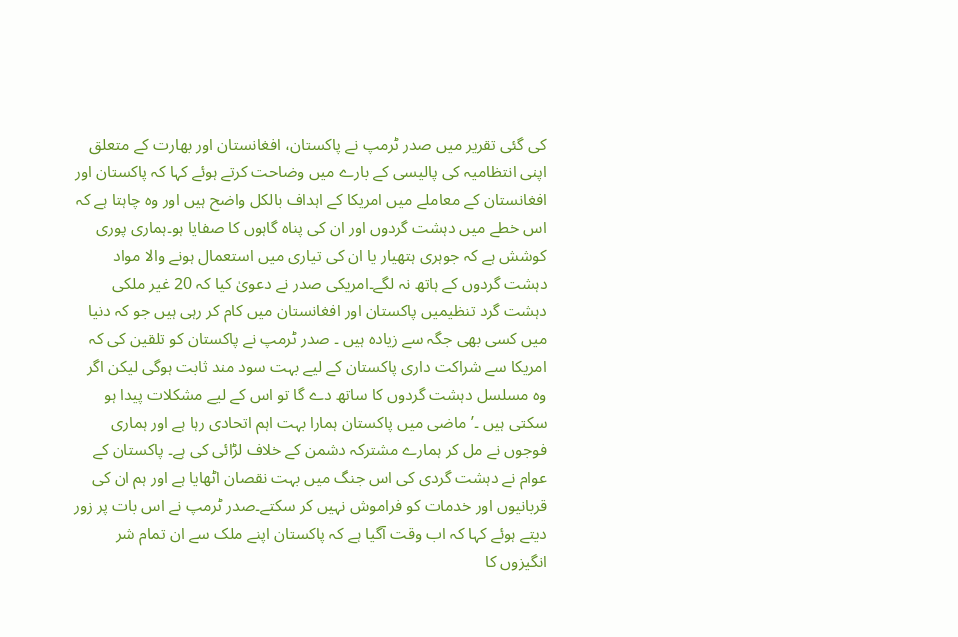کی گئی تقریر میں صدر ٹرمپ نے پاکستان، افغانستان اور بھارت کے متعلق اپنی انتظامیہ کی پالیسی کے بارے میں وضاحت کرتے ہوئے کہا کہ پاکستان اور افغانستان کے معاملے میں امریکا کے اہداف بالکل واضح ہیں اور وہ چاہتا ہے کہ اس خطے میں دہشت گردوں اور ان کی پناہ گاہوں کا صفایا ہو۔ہماری پوری کوشش ہے کہ جوہری ہتھیار یا ان کی تیاری میں استعمال ہونے والا مواد دہشت گردوں کے ہاتھ نہ لگے۔امریکی صدر نے دعویٰ کیا کہ 20 غیر ملکی دہشت گرد تنظیمیں پاکستان اور افغانستان میں کام کر رہی ہیں جو کہ دنیا میں کسی بھی جگہ سے زیادہ ہیں ۔ صدر ٹرمپ نے پاکستان کو تلقین کی کہ امریکا سے شراکت داری پاکستان کے لیے بہت سود مند ثابت ہوگی لیکن اگر وہ مسلسل دہشت گردوں کا ساتھ دے گا تو اس کے لیے مشکلات پیدا ہو سکتی ہیں ۔’ماضی میں پاکستان ہمارا بہت اہم اتحادی رہا ہے اور ہماری فوجوں نے مل کر ہمارے مشترکہ دشمن کے خلاف لڑائی کی ہے۔ پاکستان کے عوام نے دہشت گردی کی اس جنگ میں بہت نقصان اٹھایا ہے اور ہم ان کی قربانیوں اور خدمات کو فراموش نہیں کر سکتے۔صدر ٹرمپ نے اس بات پر زور دیتے ہوئے کہا کہ اب وقت آگیا ہے کہ پاکستان اپنے ملک سے ان تمام شر انگیزوں کا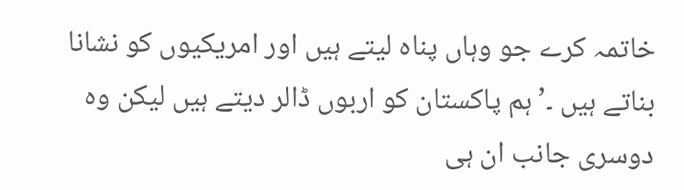خاتمہ کرے جو وہاں پناہ لیتے ہیں اور امریکیوں کو نشانا بناتے ہیں ۔’ہم پاکستان کو اربوں ڈالر دیتے ہیں لیکن وہ دوسری جانب ان ہی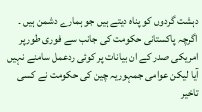دہشت گردوں کو پناہ دیتے ہیں جو ہمارے دشمن ہیں ۔
اگرچہ پاکستانی حکومت کی جانب سے فوری طورپر امریکی صدر کے ان بیانات پر کوئی ردعمل سامنے نہیں آیا لیکن عوامی جمہوریہ چین کی حکومت نے کسی تاخیر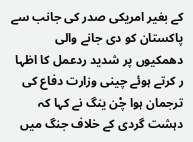کے بغیر امریکی صدر کی جانب سے پاکستان کو دی جانے والی دھمکیوں پر شدید ردعمل کا اظہا ر کرتے ہوئے چینی وزارت دفاع کی ترجمان ہوا چْن ینگ نے کہا کہ دہشت گردی کے خلاف جنگ میں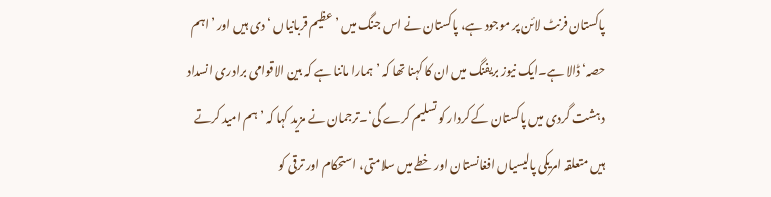پاکستان فرنٹ لائن پر موجود ہے، پاکستان نے اس جنگ میں ’عظیم قربانیاں ‘ دی ہیں اور ’اہم حصہ‘ ڈالا ہے۔ایک نیوز بریفنگ میں ان کا کہنا تھا کہ ’ہمارا ماننا ہے کہ بین الاقوامی برادری انسداد دہشت گردی میں پاکستان کے کردار کو تسلیم کرے گی‘۔ترجمان نے مزید کہا کہ ’ہم امید کرتے ہیں متعلقہ امریکی پالیسیاں افغانستان اور خطے میں سلامتی، استحکام اور ترقی کو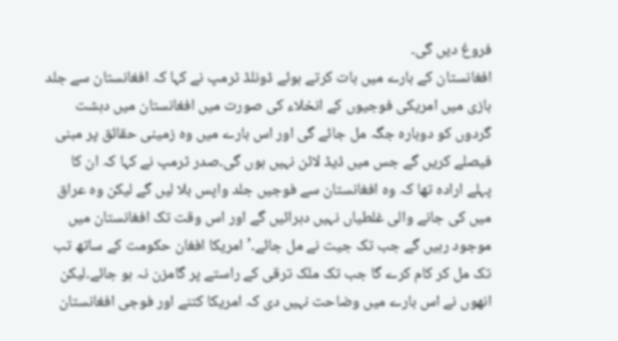فروغ دیں گی۔
افغانستان کے بارے میں بات کرتے ہوئے ڈونلڈ ٹرمپ نے کہا کہ افغانستان سے جلد بازی میں امریکی فوجیوں کے انخلاء کی صورت میں افغانستان میں دہشت گردوں کو دوبارہ جگہ مل جائے گی اور اس بارے میں وہ زمینی حقائق پر مبنی فیصلے کریں گے جس میں ڈیڈ لائن نہیں ہوں گی۔صدر ٹرمپ نے کہا کہ ان کا پہلے ارادہ تھا کہ وہ افغانستان سے فوجیں جلد واپس بلا لیں گے لیکن وہ عراق میں کی جانے والی غلطیاں نہیں دہرائیں گے اور اس وقت تک افغانستان میں موجود رہیں گے جب تک جیت نے مل جائے۔’امریکا افغان حکومت کے ساتھ تب تک مل کر کام کرے گا جب تک ملک ترقی کے راستے پر گامزن نہ ہو جائے۔لیکن انھوں نے اس بارے میں وضاحت نہیں دی کہ امریکا کتنے اور فوجی افغانستان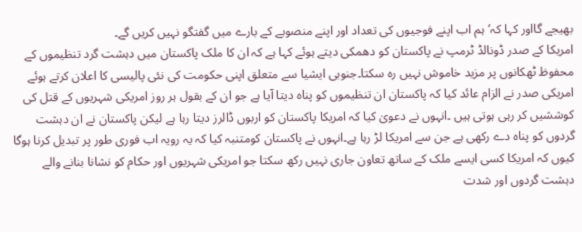بھیجے گااور کہا کہ’ہم اب اپنے فوجیوں کی تعداد اور اپنے منصوبے کے بارے میں گفتگو نہیں کریں گے۔
امریکا کے صدر ڈونالڈ ٹرمپ نے پاکستان کو دھمکی دیتے ہوئے کہا ہے کہ ان کا ملک پاکستان میں دہشت گرد تنظیموں کے محفوظ ٹھکانوں پر مزید خاموش نہیں رہ سکتا۔جنوبی ایشیا سے متعلق اپنی حکومت کی نئی پالیسی کا اعلان کرتے ہوئے امریکی صدر نے الزام عائد کیا کہ پاکستان ان تنظیموں کو پناہ دیتا آیا ہے جو ان کے بقول ہر روز امریکی شہریوں کے قتل کی کوششیں کر رہی ہوتی ہیں ۔انہوں نے دعویٰ کیا کہ امریکا پاکستان کو اربوں ڈالرز دیتا رہا ہے لیکن پاکستان نے ان دہشت گردوں کو پناہ دے رکھی ہے جن سے امریکا لڑ رہا ہے۔انہوں نے پاکستان کومتنبہ کیا کہ یہ رویہ اب فوری طور پر تبدیل کرنا ہوگا کیوں کہ امریکا کسی ایسے ملک کے ساتھ تعاون جاری نہیں رکھ سکتا جو امریکی شہریوں اور حکام کو نشانا بنانے والے دہشت گردوں اور شدت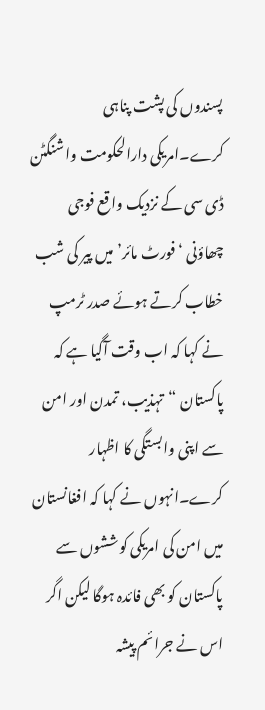پسندوں کی پشت پناہی کرے۔امریکی دارالحکومت واشنگٹن ڈی سی کے نزدیک واقع فوجی چھاؤنی ‘فورٹ مائر’ میں پیر کی شب خطاب کرتے ہوئے صدر ٹرمپ نے کہا کہ اب وقت آگیا ہے کہ پاکستان “تہذیب، تمدن اور امن سے اپنی وابستگی کا اظہار کرے۔انہوں نے کہا کہ افغانستان میں امن کی امریکی کوششوں سے پاکستان کو بھی فائدہ ہوگا لیکن اگر اس نے جرائم پیشہ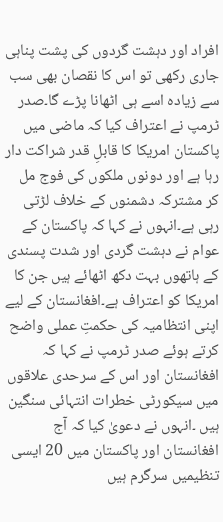افراد اور دہشت گردوں کی پشت پناہی جاری رکھی تو اس کا نقصان بھی سب سے زیادہ اسے ہی اٹھانا پڑے گا۔صدر ٹرمپ نے اعتراف کیا کہ ماضی میں پاکستان امریکا کا قابلِ قدر شراکت دار رہا ہے اور دونوں ملکوں کی فوج مل کر مشترکہ دشمنوں کے خلاف لڑتی رہی ہے۔انہوں نے کہا کہ پاکستان کے عوام نے دہشت گردی اور شدت پسندی کے ہاتھوں بہت دکھ اٹھائے ہیں جن کا امریکا کو اعتراف ہے۔افغانستان کے لیے اپنی انتظامیہ کی حکمتِ عملی واضح کرتے ہوئے صدر ٹرمپ نے کہا کہ افغانستان اور اس کے سرحدی علاقوں میں سیکورٹی خطرات انتہائی سنگین ہیں ۔انہوں نے دعویٰ کیا کہ آج افغانستان اور پاکستان میں 20 ایسی تنظیمیں سرگرم ہیں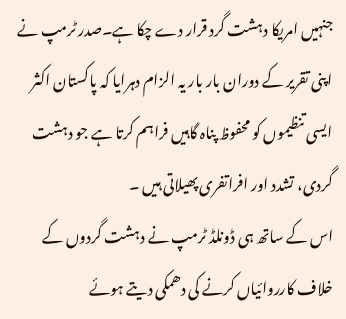جنہیں امریکا دہشت گرد قرار دے چکا ہے۔صدر ٹرمپ نے اپنی تقریر کے دوران بار بار یہ الزام دہرایا کہ پاکستان اکثر ایسی تنظیموں کو محفوظ پناہ گاہیں فراہم کرتا ہے جو دہشت گردی، تشدد اور افراتفری پھیلاتی ہیں ۔
اس کے ساتھ ہی ڈونلڈ ٹرمپ نے دہشت گردوں کے خلاف کارروائیاں کرنے کی دھمکی دیتے ہوئے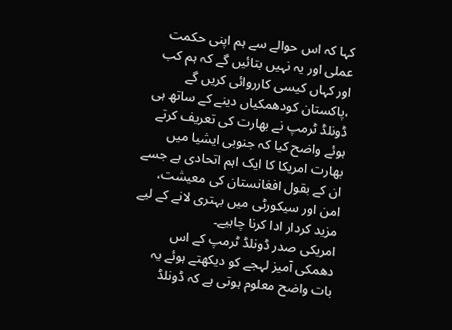کہا کہ اس حوالے سے ہم اپنی حکمت عملی اور یہ نہیں بتائیں گے کہ ہم کب اور کہاں کیسی کارروائی کریں گے ،پاکستان کودھمکیاں دینے کے ساتھ ہی ڈونلڈ ٹرمپ نے بھارت کی تعریف کرتے ہوئے واضح کیا کہ جنوبی ایشیا میں بھارت امریکا کا ایک اہم اتحادی ہے جسے ان کے بقول افغانستان کی معیشت، امن اور سیکورٹی میں بہتری لانے کے لیے مزید کردار ادا کرنا چاہیے۔
امریکی صدر ڈونلڈ ٹرمپ کے اس دھمکی آمیز لہجے کو دیکھتے ہوئے یہ بات واضح معلوم ہوتی ہے کہ ڈونلڈ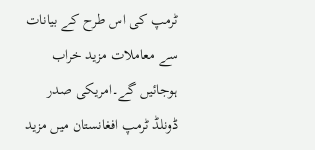ٹرمپ کی اس طرح کے بیانات سے معاملات مزید خراب ہوجائیں گے۔امریکی صدر ڈونلڈ ٹرمپ افغانستان میں مزید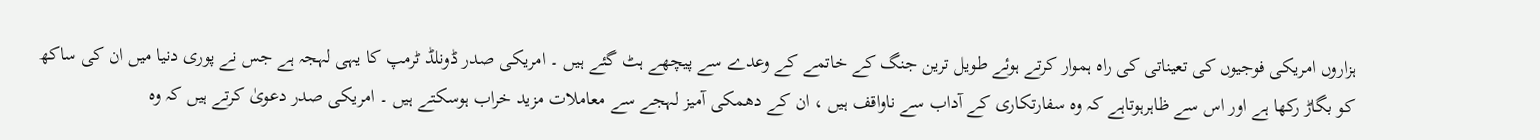ہزاروں امریکی فوجیوں کی تعیناتی کی راہ ہموار کرتے ہوئے طویل ترین جنگ کے خاتمے کے وعدے سے پیچھے ہٹ گئے ہیں ۔ امریکی صدر ڈونلڈ ٹرمپ کا یہی لہجہ ہے جس نے پوری دنیا میں ان کی ساکھ کو بگاڑ رکھا ہے اور اس سے ظاہرہوتاہے کہ وہ سفارتکاری کے آداب سے ناواقف ہیں ، ان کے دھمکی آمیز لہجے سے معاملات مزید خراب ہوسکتے ہیں ۔ امریکی صدر دعویٰ کرتے ہیں کہ وہ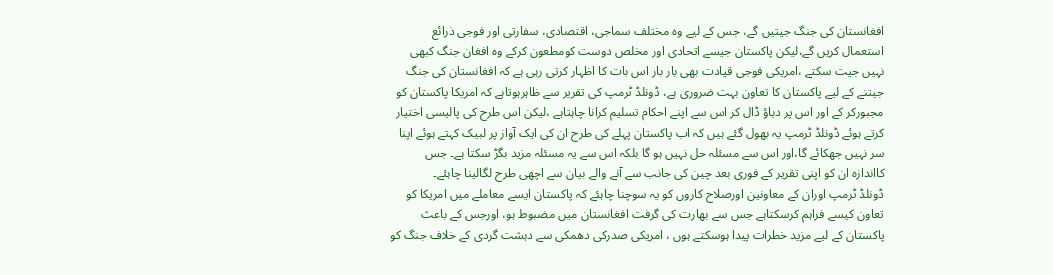افغانستان کی جنگ جیتیں گے، جس کے لیے وہ مختلف سماجی، اقتصادی، سفارتی اور فوجی ذرائع استعمال کریں گے،لیکن پاکستان جیسے اتحادی اور مخلص دوست کومطعون کرکے وہ افغان جنگ کبھی نہیں جیت سکتے ،امریکی فوجی قیادت بھی بار بار اس بات کا اظہار کرتی رہی ہے کہ افغانستان کی جنگ جیتنے کے لیے پاکستان کا تعاون بہت ضروری ہے، ڈونلڈ ٹرمپ کی تقریر سے ظاہرہوتاہے کہ امریکا پاکستان کو مجبورکر کے اور اس پر دباؤ ڈال کر اس سے اپنے احکام تسلیم کرانا چاہتاہے ،لیکن اس طرح کی پالیسی اختیار کرتے ہوئے ڈونلڈ ٹرمپ یہ بھول گئے ہیں کہ اب پاکستان پہلے کی طرح ان کی ایک آواز پر لبیک کہتے ہوئے اپنا سر نہیں جھکائے گا،اور اس سے مسئلہ حل نہیں ہو گا بلکہ اس سے یہ مسئلہ مزید بگڑ سکتا ہے۔ جس کااندازہ ان کو اپنی تقریر کے فوری بعد چین کی جانب سے آنے والے بیان سے اچھی طرح لگالینا چاہئے۔
ڈونلڈ ٹرمپ اوران کے معاونین اورصلاح کاروں کو یہ سوچنا چاہئے کہ پاکستان ایسے معاملے میں امریکا کو تعاون کیسے فراہم کرسکتاہے جس سے بھارت کی گرفت افغانستان میں مضبوط ہو، اورجس کے باعث پاکستان کے لیے مزید خطرات پیدا ہوسکتے ہوں ، امریکی صدرکی دھمکی سے دہشت گردی کے خلاف جنگ کو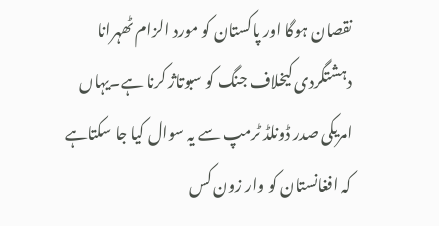نقصان ہوگا اور پاکستان کو مورد الزام ٹھہرانا دہشتگردی کیخلاف جنگ کو سبوتاژ کرنا ہے۔یہاں امریکی صدر ڈونلڈ ٹرمپ سے یہ سوال کیا جا سکتاہے کہ افغانستان کو وار زون کس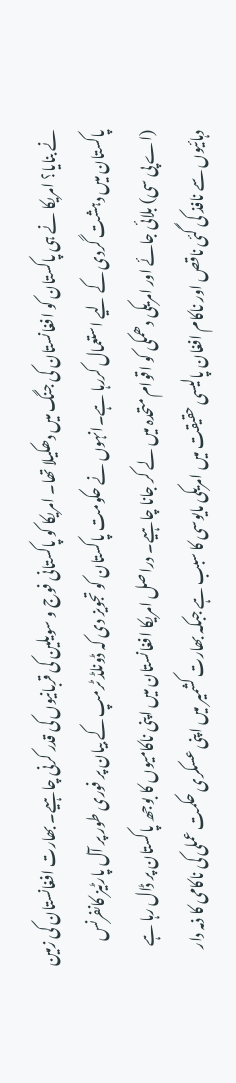نے بنایا؟ امریکا نے ہی پاکستان کو افغانستان کی جنگ میں دھکیلا تھا۔ امریکا کو پاکستانی فوج و سویلین کی قربانیوں کی قدر کرنی چاہیے۔ بھارت افغانستان کی زمین پاکستان میں دہشت گردی کے لیے استعمال کررہا ہے۔انہوں نے حکومت پاکستان کو تجویز دی کہ ڈونلڈ ٹرمپ کے بیان پر فوری طور پر آل پارٹیز کانفرنس (اے پی سی) بلائی جائے اور امریکی دھمکی کو اقوام متحدہ میں لے کر جانا چاہیے۔ دراصل امریکا افغانستان میں اپنی ناکامیوں کا بوجھ پاکستان پر ڈال رہا ہے دہائیوں سے نافذ کی گئی ناقص اور ناکام افغان پالیسی حقیقت میں امریکی مایوسی کا سبب ہے جبکہ بھارت کشمیر میں اپنی عسکری حکمت عملی کی ناکامی کا ذمہ دار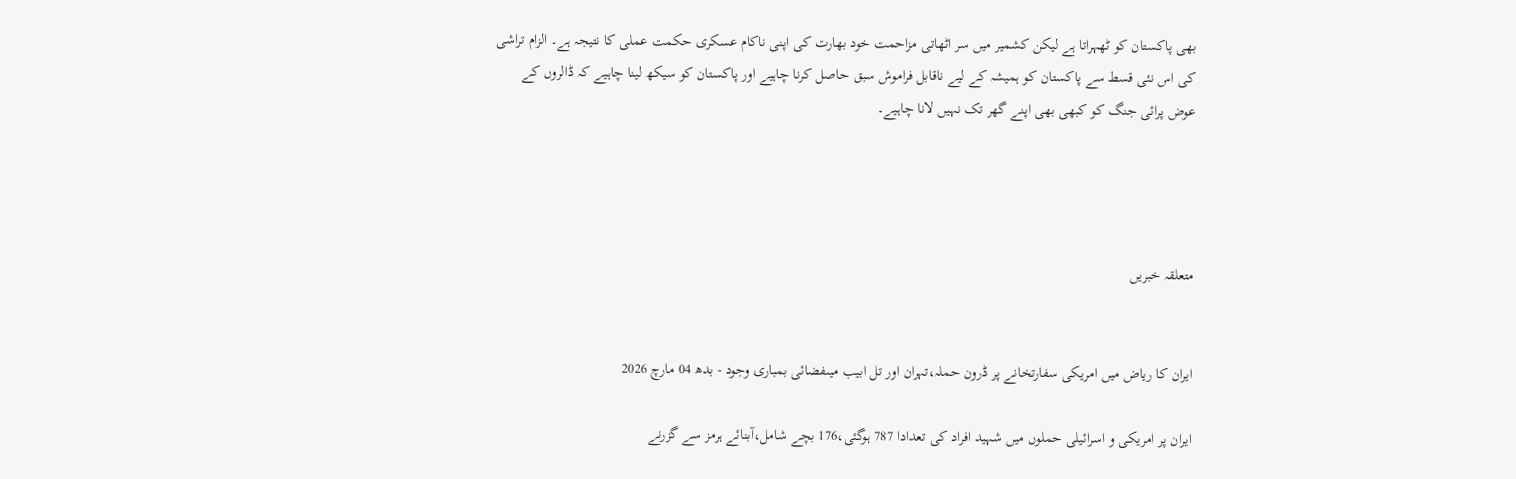بھی پاکستان کو ٹھہراتا ہے لیکن کشمیر میں سر اٹھاتی مزاحمت خود بھارت کی اپنی ناکام عسکری حکمت عملی کا نتیجہ ہے۔ الزام تراشی کی اس نئی قسط سے پاکستان کو ہمیشہ کے لیے ناقابل فراموش سبق حاصل کرنا چاہیے اور پاکستان کو سیکھ لینا چاہیے کہ ڈالروں کے عوض پرائی جنگ کو کبھی بھی اپنے گھر تک نہیں لانا چاہیے۔




متعلقہ خبریں


ایران کا ریاض میں امریکی سفارتخانے پر ڈرون حملہ،تہران اور تل ابیب میںفضائی بمباری وجود - بدھ 04 مارچ 2026

ایران پر امریکی و اسرائیلی حملوں میں شہید افراد کی تعدادا 787 ہوگئی،176 بچے شامل،آبنائے ہرمز سے گزرنے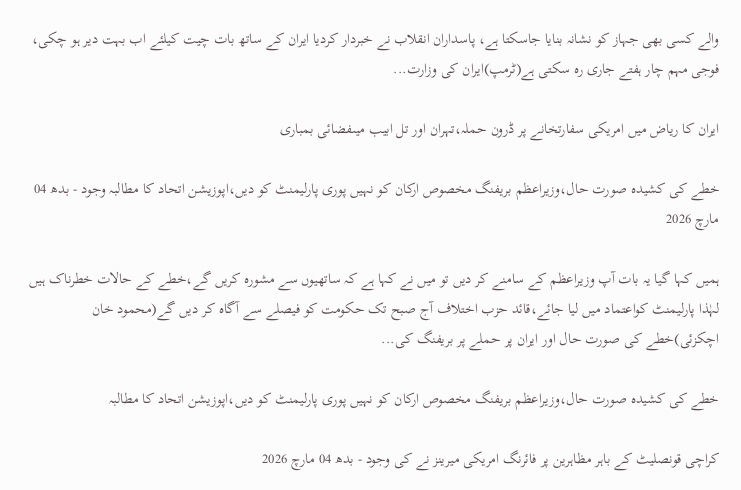والے کسی بھی جہاز کو نشانہ بنایا جاسکتا ہے، پاسداران انقلاب نے خبردار کردیا ایران کے ساتھ بات چیت کیلئے اب بہت دیر ہو چکی، فوجی مہم چار ہفتے جاری رہ سکتی ہے(ٹرمپ)ایران کی وزارت...

ایران کا ریاض میں امریکی سفارتخانے پر ڈرون حملہ،تہران اور تل ابیب میںفضائی بمباری

خطے کی کشیدہ صورت حال،وزیراعظم بریفنگ مخصوص ارکان کو نہیں پوری پارلیمنٹ کو دیں،اپوزیشن اتحاد کا مطالبہ وجود - بدھ 04 مارچ 2026

ہمیں کہا گیا یہ بات آپ وزیراعظم کے سامنے کر دیں تو میں نے کہا ہے کہ ساتھیوں سے مشورہ کریں گے،خطے کے حالات خطرناک ہیں لہٰذا پارلیمنٹ کواعتماد میں لیا جائے،قائد حزب اختلاف آج صبح تک حکومت کو فیصلے سے آگاہ کر دیں گے(محمود خان اچکزئی)خطے کی صورت حال اور ایران پر حملے پر بریفنگ کی...

خطے کی کشیدہ صورت حال،وزیراعظم بریفنگ مخصوص ارکان کو نہیں پوری پارلیمنٹ کو دیں،اپوزیشن اتحاد کا مطالبہ

کراچی قونصلیٹ کے باہر مظاہرین پر فائرنگ امریکی میرینز نے کی وجود - بدھ 04 مارچ 2026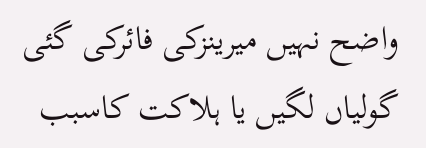واضح نہیں میرینزکی فائرکی گئی گولیاں لگیں یا ہلاکت کاسبب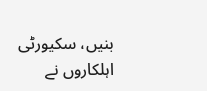بنیں، سکیورٹی اہلکاروں نے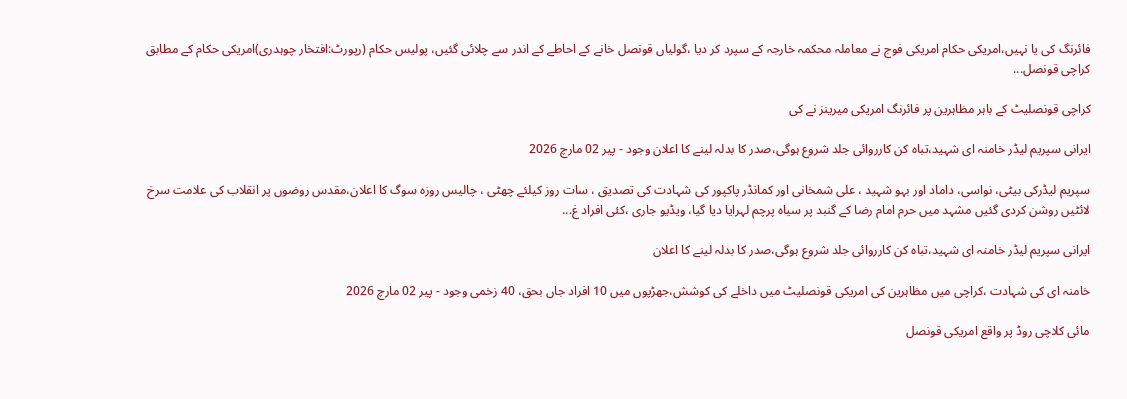فائرنگ کی یا نہیں،امریکی حکام امریکی فوج نے معاملہ محکمہ خارجہ کے سپرد کر دیا ،گولیاں قونصل خانے کے احاطے کے اندر سے چلائی گئیں، پولیس حکام (رپورٹ:افتخار چوہدری)امریکی حکام کے مطابق کراچی قونصل...

کراچی قونصلیٹ کے باہر مظاہرین پر فائرنگ امریکی میرینز نے کی

ایرانی سپریم لیڈر خامنہ ای شہید،تباہ کن کارروائی جلد شروع ہوگی،صدر کا بدلہ لینے کا اعلان وجود - پیر 02 مارچ 2026

سپریم لیڈرکی بیٹی، نواسی، داماد اور بہو شہید ، علی شمخانی اور کمانڈر پاکپور کی شہادت کی تصدیق ، سات روز کیلئے چھٹی ، چالیس روزہ سوگ کا اعلان،مقدس روضوں پر انقلاب کی علامت سرخ لائٹیں روشن کردی گئیں مشہد میں حرم امام رضا کے گنبد پر سیاہ پرچم لہرایا دیا گیا، ویڈیو جاری ،کئی افراد غ...

ایرانی سپریم لیڈر خامنہ ای شہید،تباہ کن کارروائی جلد شروع ہوگی،صدر کا بدلہ لینے کا اعلان

خامنہ ای کی شہادت ،کراچی میں مظاہرین کی امریکی قونصلیٹ میں داخلے کی کوشش،جھڑپوں میں 10 افراد جاں بحق، 40 زخمی وجود - پیر 02 مارچ 2026

مائی کلاچی روڈ پر واقع امریکی قونصل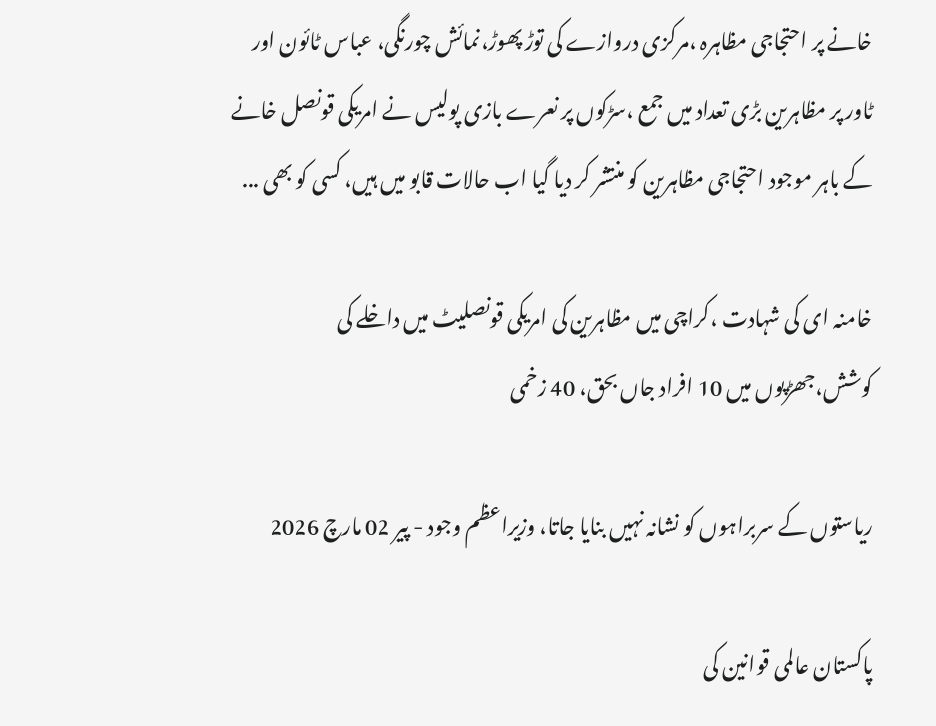خانے پر احتجاجی مظاہرہ ،مرکزی دروازے کی توڑ پھوڑ،نمائش چورنگی، عباس ٹائون اور ٹاور پر مظاہرین بڑی تعداد میں جمع ،سڑکوں پر نعرے بازی پولیس نے امریکی قونصل خانے کے باہر موجود احتجاجی مظاہرین کو منتشر کر دیا گیا اب حالات قابو میں ہیں، کسی کو بھی ...

خامنہ ای کی شہادت ،کراچی میں مظاہرین کی امریکی قونصلیٹ میں داخلے کی کوشش،جھڑپوں میں 10 افراد جاں بحق، 40 زخمی

ریاستوں کے سربراہوں کو نشانہ نہیں بنایا جاتا، وزیراعظم وجود - پیر 02 مارچ 2026

پاکستان عالمی قوانین کی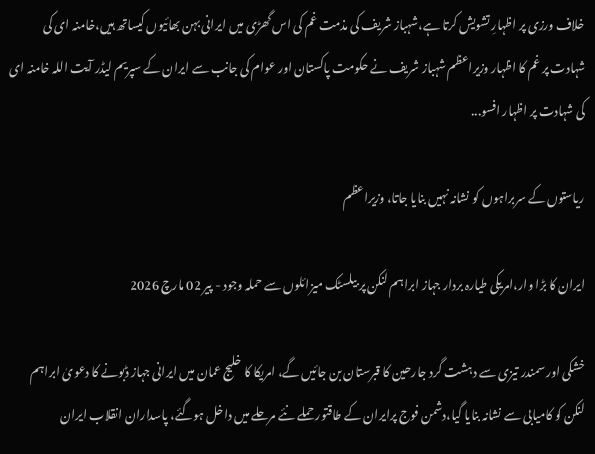خلاف ورزی پر اظہارِ تشویش کرتا ہے،شہباز شریف کی مذمت غم کی اس گھڑی میں ایرانی بہن بھائیوں کیساتھ ہیں،خامنہ ای کی شہادت پر غم کا اظہار وزیراعظم شہباز شریف نے حکومت پاکستان اور عوام کی جانب سے ایران کے سپریم لیڈر آیت اللہ خامنہ ای کی شہادت پر اظہار افسو...

ریاستوں کے سربراہوں کو نشانہ نہیں بنایا جاتا، وزیراعظم

ایران کا بڑا وار،امریکی طیارہ بردار جہاز ابراہم لنکن پر بیلسٹک میزائلوں سے حملہ وجود - پیر 02 مارچ 2026

خشکی اور سمندر تیزی سے دہشت گرد جارحین کا قبرستان بن جائیں گے، امریکا کا خلیج عمان میں ایرانی جہاز ڈبونے کا دعویٰ ابراہم لنکن کو کامیابی سے نشانہ بنایا گیا،دشمن فوج پرایران کے طاقتور حملے نئے مرحلے میں داخل ہوگئے، پاسداران انقلاب ایران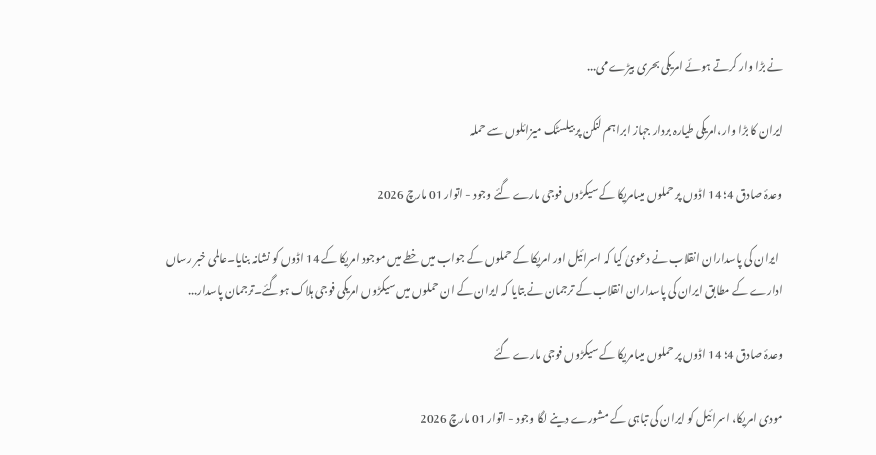نے بڑا وار کرتے ہوئے امریکی بحری بیڑے می...

ایران کا بڑا وار،امریکی طیارہ بردار جہاز ابراہم لنکن پر بیلسٹک میزائلوں سے حملہ

وعدۂ صادق 4؛ 14 اڈوں پر حملوں میںامریکا کے سیکڑوں فوجی مارے گئے وجود - اتوار 01 مارچ 2026

  ایران کی پاسداران انقلاب نے دعویٰ کیا کہ اسرائیل اور امریکا کے حملوں کے جواب میں خطے میں موجود امریکا کے 14 اڈوں کو نشانہ بنایا۔عالمی خبر رساں ادارے کے مطابق ایران کی پاسداران انقلاب کے ترجمان نے بتایا کہ ایران کے ان حملوں میں سیکڑوں امریکی فوجی ہلاک ہوگئے۔ترجمان پاسدار...

وعدۂ صادق 4؛ 14 اڈوں پر حملوں میںامریکا کے سیکڑوں فوجی مارے گئے

مودی امریکا، اسرائیل کو ایران کی تباہی کے مشورے دینے لگا وجود - اتوار 01 مارچ 2026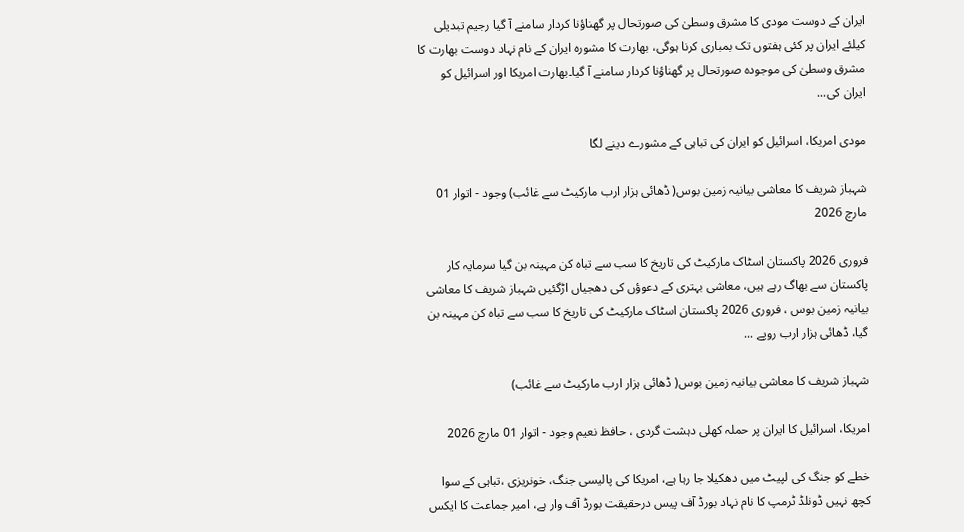ایران کے دوست مودی کا مشرق وسطیٰ کی صورتحال پر گھناؤنا کردار سامنے آ گیا رجیم تبدیلی کیلئے ایران پر کئی ہفتوں تک بمباری کرنا ہوگی، بھارت کا مشورہ ایران کے نام نہاد دوست بھارت کا مشرق وسطیٰ کی موجودہ صورتحال پر گھناؤنا کردار سامنے آ گیا۔بھارت امریکا اور اسرائیل کو ایران کی...

مودی امریکا، اسرائیل کو ایران کی تباہی کے مشورے دینے لگا

شہباز شریف کا معاشی بیانیہ زمین بوس( ڈھائی ہزار ارب مارکیٹ سے غائب) وجود - اتوار 01 مارچ 2026

فروری 2026 پاکستان اسٹاک مارکیٹ کی تاریخ کا سب سے تباہ کن مہینہ بن گیا سرمایہ کار پاکستان سے بھاگ رہے ہیں، معاشی بہتری کے دعوؤں کی دھجیاں اڑگئیں شہباز شریف کا معاشی بیانیہ زمین بوس ، فروری 2026 پاکستان اسٹاک مارکیٹ کی تاریخ کا سب سے تباہ کن مہینہ بن گیا، ڈھائی ہزار ارب روپے ...

شہباز شریف کا معاشی بیانیہ زمین بوس( ڈھائی ہزار ارب مارکیٹ سے غائب)

امریکا، اسرائیل کا ایران پر حملہ کھلی دہشت گردی ، حافظ نعیم وجود - اتوار 01 مارچ 2026

خطے کو جنگ کی لپیٹ میں دھکیلا جا رہا ہے، امریکا کی پالیسی جنگ، خونریزی ،تباہی کے سوا کچھ نہیں ڈونلڈ ٹرمپ کا نام نہاد بورڈ آف پیس درحقیقت بورڈ آف وار ہے، امیر جماعت کا ایکس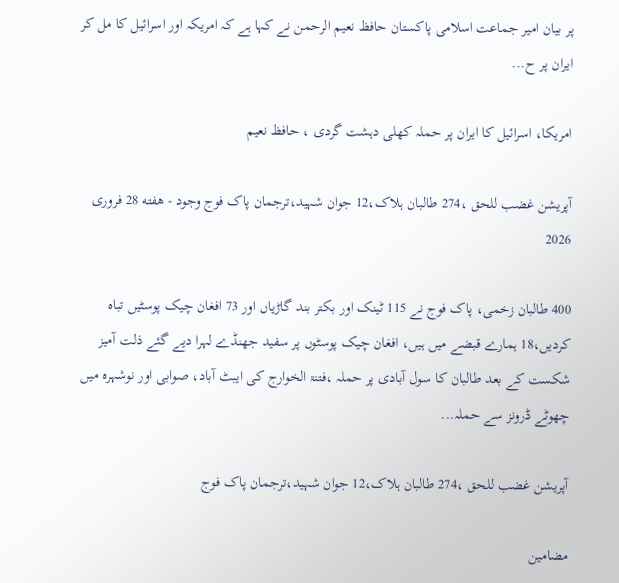پر بیان امیر جماعت اسلامی پاکستان حافظ نعیم الرحمن نے کہا ہے کہ امریکہ اور اسرائیل کا مل کر ایران پر ح...

امریکا، اسرائیل کا ایران پر حملہ کھلی دہشت گردی ، حافظ نعیم

آپریشن غضب للحق ،274 طالبان ہلاک،12 جوان شہید،ترجمان پاک فوج وجود - هفته 28 فروری 2026

400 طالبان زخمی، پاک فوج نے 115 ٹینک اور بکتر بند گاڑیاں اور 73 افغان چیک پوسٹیں تباہ کردیں،18 ہمارے قبضے میں ہیں، افغان چیک پوسٹوں پر سفید جھنڈے لہرا دیے گئے ذلت آمیز شکست کے بعد طالبان کا سول آبادی پر حملہ ،فتنۃ الخوارج کی ایبٹ آباد، صوابی اور نوشہرہ میں چھوٹے ڈرونز سے حملہ...

آپریشن غضب للحق ،274 طالبان ہلاک،12 جوان شہید،ترجمان پاک فوج

مضامین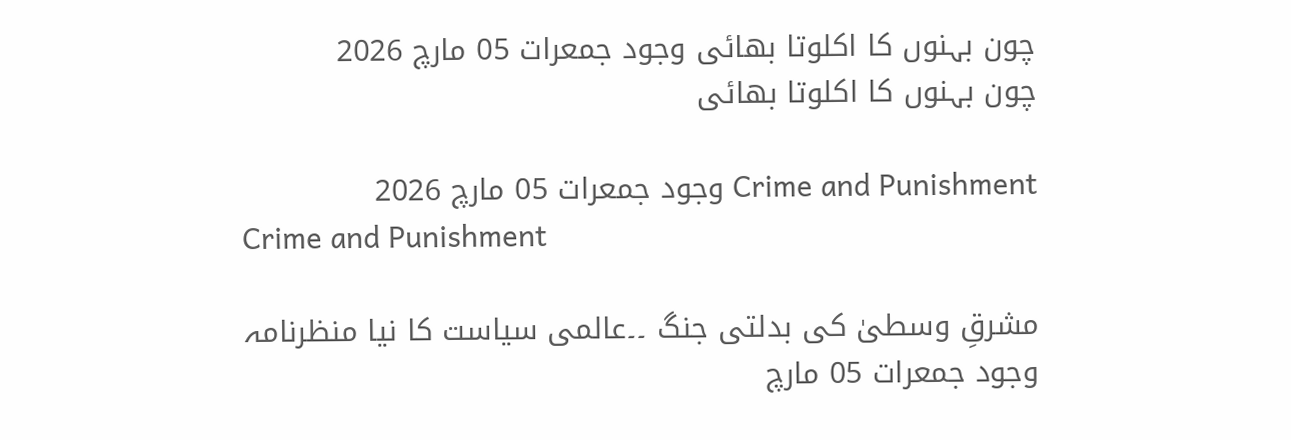چون بہنوں کا اکلوتا بھائی وجود جمعرات 05 مارچ 2026
چون بہنوں کا اکلوتا بھائی

Crime and Punishment وجود جمعرات 05 مارچ 2026
Crime and Punishment

مشرقِ وسطیٰ کی بدلتی جنگ ۔۔عالمی سیاست کا نیا منظرنامہ وجود جمعرات 05 مارچ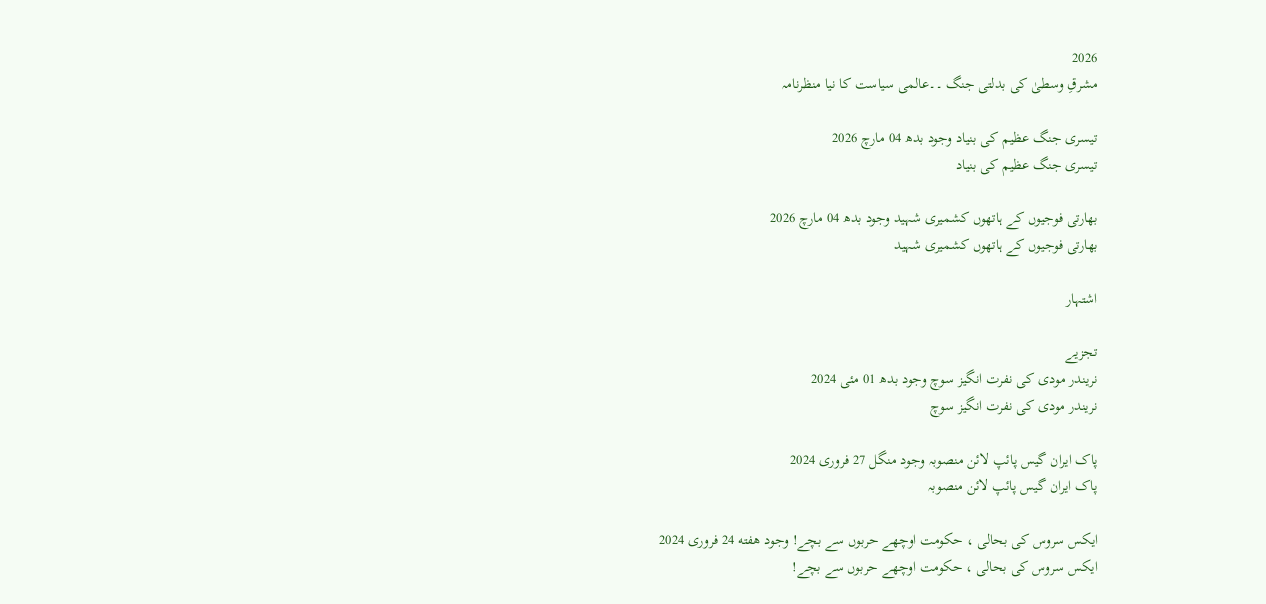2026
مشرقِ وسطیٰ کی بدلتی جنگ ۔۔عالمی سیاست کا نیا منظرنامہ

تیسری جنگ عظیم کی بنیاد وجود بدھ 04 مارچ 2026
تیسری جنگ عظیم کی بنیاد

بھارتی فوجیوں کے ہاتھوں کشمیری شہید وجود بدھ 04 مارچ 2026
بھارتی فوجیوں کے ہاتھوں کشمیری شہید

اشتہار

تجزیے
نریندر مودی کی نفرت انگیز سوچ وجود بدھ 01 مئی 2024
نریندر مودی کی نفرت انگیز سوچ

پاک ایران گیس پائپ لائن منصوبہ وجود منگل 27 فروری 2024
پاک ایران گیس پائپ لائن منصوبہ

ایکس سروس کی بحالی ، حکومت اوچھے حربوں سے بچے! وجود هفته 24 فروری 2024
ایکس سروس کی بحالی ، حکومت اوچھے حربوں سے بچے!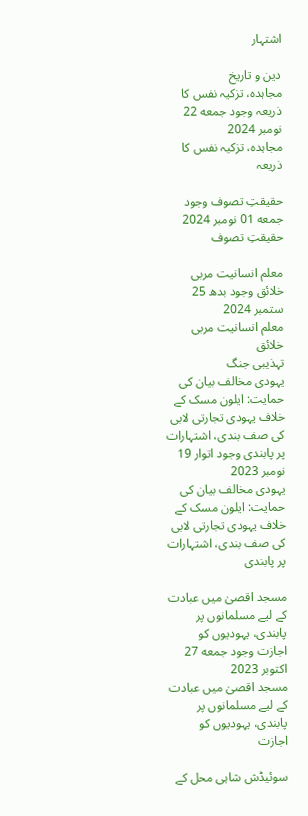اشتہار

دین و تاریخ
مجاہدہ، تزکیہ نفس کا ذریعہ وجود جمعه 22 نومبر 2024
مجاہدہ، تزکیہ نفس کا ذریعہ

حقیقتِ تصوف وجود جمعه 01 نومبر 2024
حقیقتِ تصوف

معلم انسانیت مربی خلائق وجود بدھ 25 ستمبر 2024
معلم انسانیت مربی خلائق
تہذیبی جنگ
یہودی مخالف بیان کی حمایت: ایلون مسک کے خلاف یہودی تجارتی لابی کی صف بندی، اشتہارات پر پابندی وجود اتوار 19 نومبر 2023
یہودی مخالف بیان کی حمایت: ایلون مسک کے خلاف یہودی تجارتی لابی کی صف بندی، اشتہارات پر پابندی

مسجد اقصیٰ میں عبادت کے لیے مسلمانوں پر پابندی، یہودیوں کو اجازت وجود جمعه 27 اکتوبر 2023
مسجد اقصیٰ میں عبادت کے لیے مسلمانوں پر پابندی، یہودیوں کو اجازت

سوئیڈش شاہی محل کے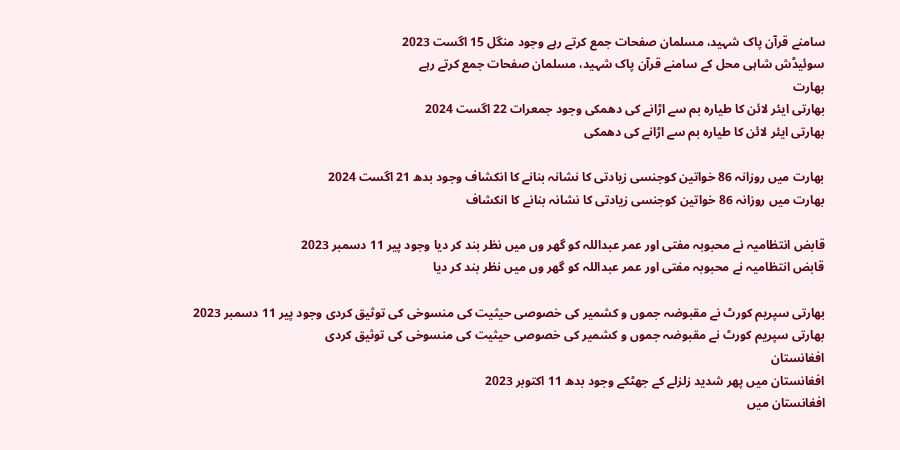سامنے قرآن پاک شہید، مسلمان صفحات جمع کرتے رہے وجود منگل 15 اگست 2023
سوئیڈش شاہی محل کے سامنے قرآن پاک شہید، مسلمان صفحات جمع کرتے رہے
بھارت
بھارتی ایئر لائن کا طیارہ بم سے اڑانے کی دھمکی وجود جمعرات 22 اگست 2024
بھارتی ایئر لائن کا طیارہ بم سے اڑانے کی دھمکی

بھارت میں روزانہ 86 خواتین کوجنسی زیادتی کا نشانہ بنانے کا انکشاف وجود بدھ 21 اگست 2024
بھارت میں روزانہ 86 خواتین کوجنسی زیادتی کا نشانہ بنانے کا انکشاف

قابض انتظامیہ نے محبوبہ مفتی اور عمر عبداللہ کو گھر وں میں نظر بند کر دیا وجود پیر 11 دسمبر 2023
قابض انتظامیہ نے محبوبہ مفتی اور عمر عبداللہ کو گھر وں میں نظر بند کر دیا

بھارتی سپریم کورٹ نے مقبوضہ جموں و کشمیر کی خصوصی حیثیت کی منسوخی کی توثیق کردی وجود پیر 11 دسمبر 2023
بھارتی سپریم کورٹ نے مقبوضہ جموں و کشمیر کی خصوصی حیثیت کی منسوخی کی توثیق کردی
افغانستان
افغانستان میں پھر شدید زلزلے کے جھٹکے وجود بدھ 11 اکتوبر 2023
افغانستان میں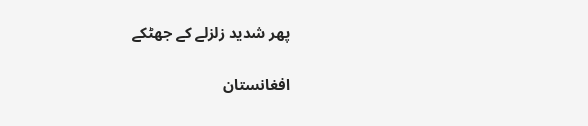پھر شدید زلزلے کے جھٹکے

افغانستان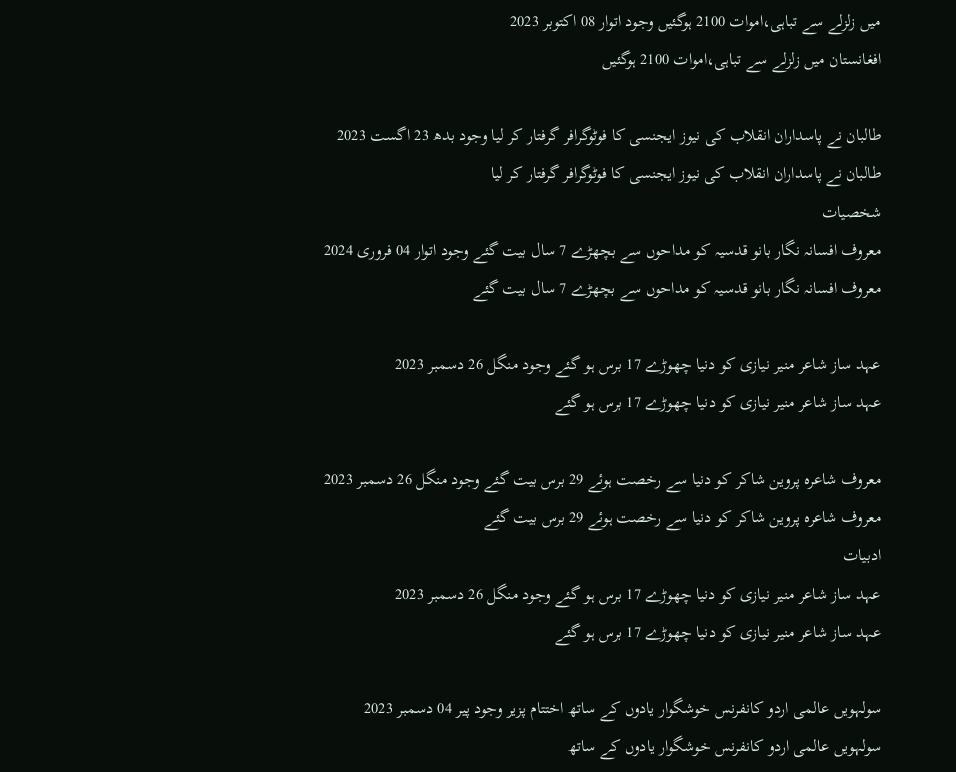میں زلزلے سے تباہی،اموات 2100 ہوگئیں وجود اتوار 08 اکتوبر 2023
افغانستان میں زلزلے سے تباہی،اموات 2100 ہوگئیں

طالبان نے پاسداران انقلاب کی نیوز ایجنسی کا فوٹوگرافر گرفتار کر لیا وجود بدھ 23 اگست 2023
طالبان نے پاسداران انقلاب کی نیوز ایجنسی کا فوٹوگرافر گرفتار کر لیا
شخصیات
معروف افسانہ نگار بانو قدسیہ کو مداحوں سے بچھڑے 7 سال بیت گئے وجود اتوار 04 فروری 2024
معروف افسانہ نگار بانو قدسیہ کو مداحوں سے بچھڑے 7 سال بیت گئے

عہد ساز شاعر منیر نیازی کو دنیا چھوڑے 17 برس ہو گئے وجود منگل 26 دسمبر 2023
عہد ساز شاعر منیر نیازی کو دنیا چھوڑے 17 برس ہو گئے

معروف شاعرہ پروین شاکر کو دنیا سے رخصت ہوئے 29 برس بیت گئے وجود منگل 26 دسمبر 2023
معروف شاعرہ پروین شاکر کو دنیا سے رخصت ہوئے 29 برس بیت گئے
ادبیات
عہد ساز شاعر منیر نیازی کو دنیا چھوڑے 17 برس ہو گئے وجود منگل 26 دسمبر 2023
عہد ساز شاعر منیر نیازی کو دنیا چھوڑے 17 برس ہو گئے

سولہویں عالمی اردو کانفرنس خوشگوار یادوں کے ساتھ اختتام پزیر وجود پیر 04 دسمبر 2023
سولہویں عالمی اردو کانفرنس خوشگوار یادوں کے ساتھ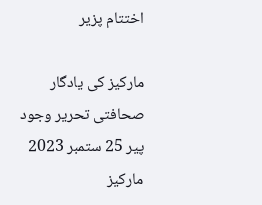اختتام پزیر

مارکیز کی یادگار صحافتی تحریر وجود پیر 25 ستمبر 2023
مارکیز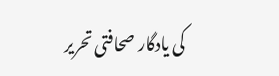کی یادگار صحافتی تحریر